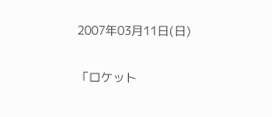2007年03月11日(日)

「ロケット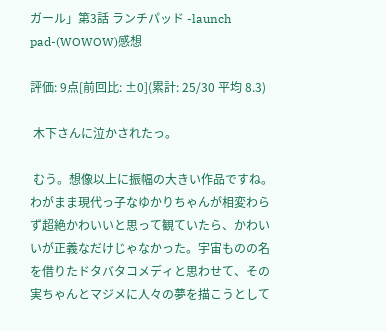ガール」第3話 ランチパッド -launch pad-(WOWOW)感想

評価: 9点[前回比: ±0](累計: 25/30 平均 8.3)

 木下さんに泣かされたっ。

 むう。想像以上に振幅の大きい作品ですね。わがまま現代っ子なゆかりちゃんが相変わらず超絶かわいいと思って観ていたら、かわいいが正義なだけじゃなかった。宇宙ものの名を借りたドタバタコメディと思わせて、その実ちゃんとマジメに人々の夢を描こうとして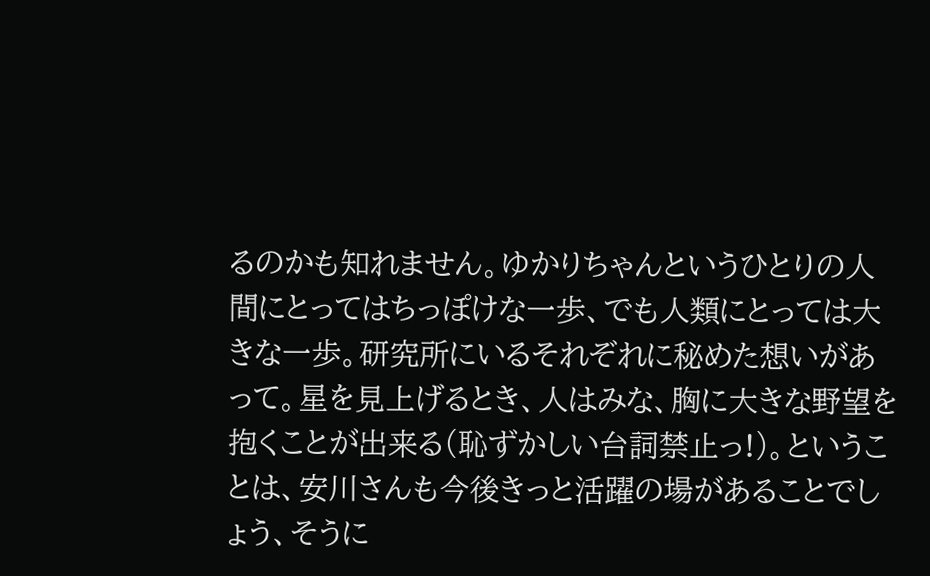るのかも知れません。ゆかりちゃんというひとりの人間にとってはちっぽけな一歩、でも人類にとっては大きな一歩。研究所にいるそれぞれに秘めた想いがあって。星を見上げるとき、人はみな、胸に大きな野望を抱くことが出来る(恥ずかしい台詞禁止っ!)。ということは、安川さんも今後きっと活躍の場があることでしょう、そうに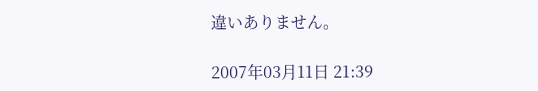違いありません。

2007年03月11日 21:39